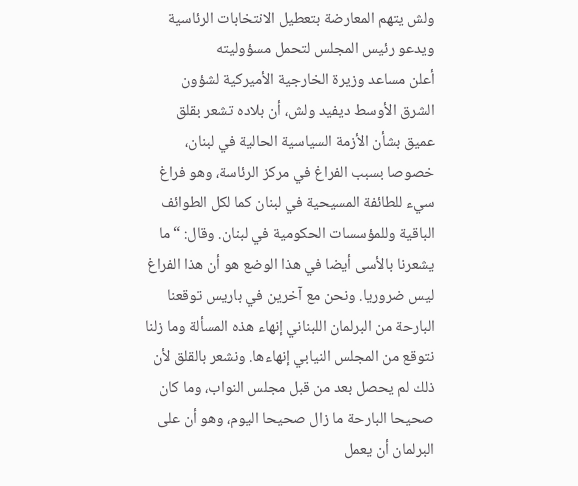ولش يتهم المعارضة بتعطيل الانتخابات الرئاسية ويدعو رئيس المجلس لتحمل مسؤوليته
أعلن مساعد وزيرة الخارجية الأميركية لشؤون الشرق الأوسط ديفيد ولش، أن بلاده تشعر بقلق عميق بشأن الأزمة السياسية الحالية في لبنان، خصوصا بسبب الفراغ في مركز الرئاسة، وهو فراغ سيء للطائفة المسيحية في لبنان كما لكل الطوائف الباقية وللمؤسسات الحكومية في لبنان. وقال: “ما يشعرنا بالأسى أيضا في هذا الوضع هو أن هذا الفراغ ليس ضروريا. ونحن مع آخرين في باريس توقعنا البارحة من البرلمان اللبناني إنهاء هذه المسألة وما زلنا نتوقع من المجلس النيابي إنهاءها. ونشعر بالقلق لأن ذلك لم يحصل بعد من قبل مجلس النواب، وما كان صحيحا البارحة ما زال صحيحا اليوم، وهو أن على البرلمان أن يعمل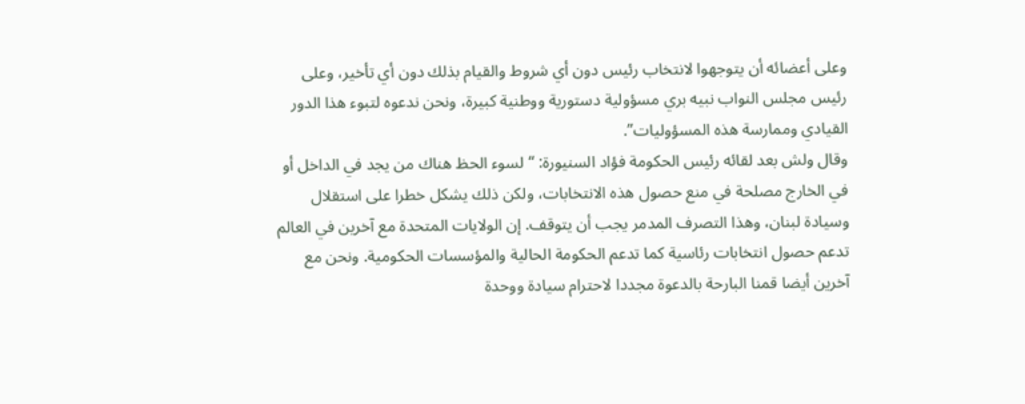وعلى أعضائه أن يتوجهوا لانتخاب رئيس دون أي شروط والقيام بذلك دون أي تأخير، وعلى رئيس مجلس النواب نبيه بري مسؤولية دستورية ووطنية كبيرة، ونحن ندعوه لتبوء هذا الدور القيادي وممارسة هذه المسؤوليات”.
وقال ولش بعد لقائه رئيس الحكومة فؤاد السنيورة: “لسوء الحظ هناك من يجد في الداخل أو في الخارج مصلحة في منع حصول هذه الانتخابات، ولكن ذلك يشكل خطرا على استقلال وسيادة لبنان، وهذا التصرف المدمر يجب أن يتوقف. إن الولايات المتحدة مع آخرين في العالم تدعم حصول انتخابات رئاسية كما تدعم الحكومة الحالية والمؤسسات الحكومية. ونحن مع آخرين أيضا قمنا البارحة بالدعوة مجددا لاحترام سيادة ووحدة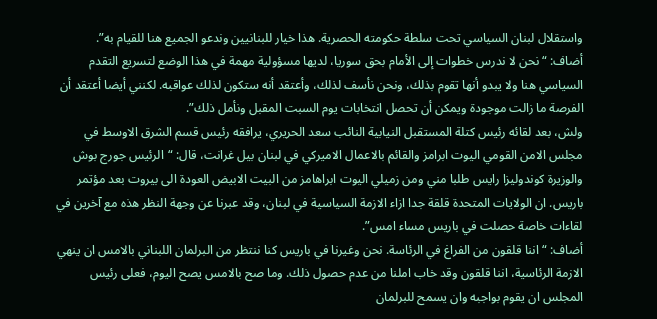واستقلال لبنان السياسي تحت سلطة حكومته الحصرية. هذا خيار للبنانيين وندعو الجميع هنا للقيام به”.
أضاف: “نحن لا ندرس خطوات إلى الأمام بحق سوريا، لديها مسؤولية مهمة في هذا الوضع لتسريع التقدم السياسي هنا ولا يبدو أنها تقوم بذلك، ونحن نأسف لذلك، وأعتقد أنه ستكون لذلك عواقبه. لكنني أيضا أعتقد أن الفرصة ما زالت موجودة ويمكن أن تحصل انتخابات يوم السبت المقبل ونأمل ذلك”.
ولش، بعد لقائه رئيس كتلة المستقبل النيابية النائب سعد الحريري، يرافقه رئيس قسم الشرق الاوسط في مجلس الامن القومي اليوت ابرامز والقائم بالاعمال الاميركي في لبنان بيل غرانت، قال: “الرئيس جورج بوش والوزيرة كوندوليزا رايس طلبا مني ومن زميلي اليوت ابراهامز من البيت الابيض العودة الى بيروت بعد مؤتمر باريس. ان الولايات المتحدة قلقة جدا ازاء الازمة السياسية في لبنان، وقد عبرنا عن وجهة النظر هذه مع آخرين في لقاءات خاصة حصلت في باريس مساء امس”.
أضاف: “اننا قلقون من الفراغ في الرئاسة. نحن وغيرنا في باريس كنا ننتظر من البرلمان اللبناني بالامس ان ينهي الازمة الرئاسية، اننا قلقون وقد خاب املنا من عدم حصول ذلك. وما صح بالامس يصح اليوم، فعلى رئيس المجلس ان يقوم بواجبه وان يسمح للبرلمان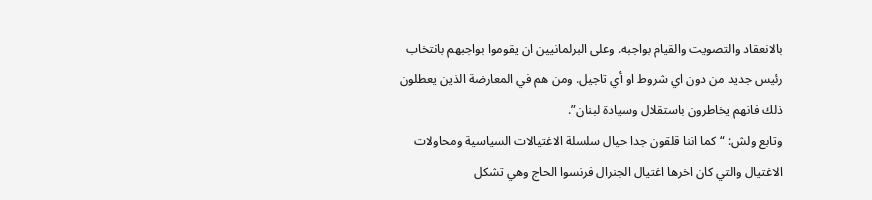بالانعقاد والتصويت والقيام بواجبه. وعلى البرلمانيين ان يقوموا بواجبهم بانتخاب رئيس جديد من دون اي شروط او أي تاجيل. ومن هم في المعارضة الذين يعطلون ذلك فانهم يخاطرون باستقلال وسيادة لبنان”.
وتابع ولش: “كما اننا قلقون جدا حيال سلسلة الاغتيالات السياسية ومحاولات الاغتيال والتي كان اخرها اغتيال الجنرال فرنسوا الحاج وهي تشكل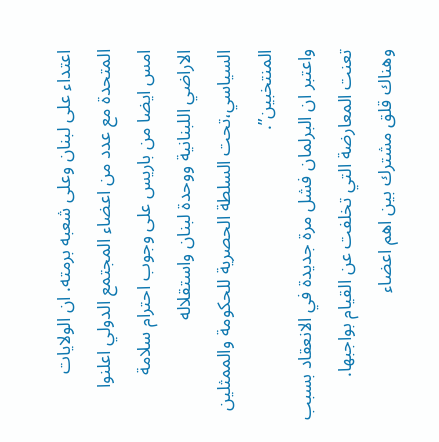اعتداء على لبنان وعلى شعبه برمته. ان الولايات المتحدة مع عدد من اعضاء المجتمع الدولي اعلنوا امس ايضا من باريس على وجوب احترام سلامة الاراضي اللبنانية ووحدة لبنان واستقلاله السياسي،تحت السلطة الحصرية للحكومة والممثلين المنتخبين”.
واعتبر ان البرلمان فشل مرة جديدة في الانعقاد بسبب تعنت المعارضة التي تخلفت عن القيام بواجبها. وهناك قلق مشترك بين اهم اعضاء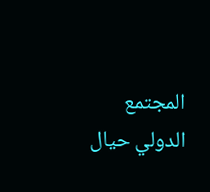المجتمع الدولي حيال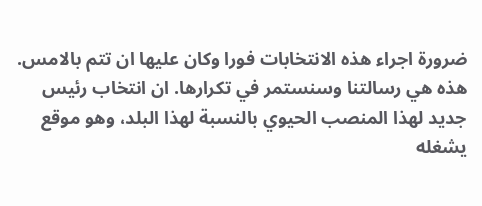ضرورة اجراء هذه الانتخابات فورا وكان عليها ان تتم بالامس. هذه هي رسالتنا وسنستمر في تكرارها. ان انتخاب رئيس جديد لهذا المنصب الحيوي بالنسبة لهذا البلد، وهو موقع يشغله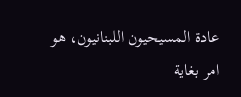عادة المسيحيون اللبنانيون، هو امر بغاية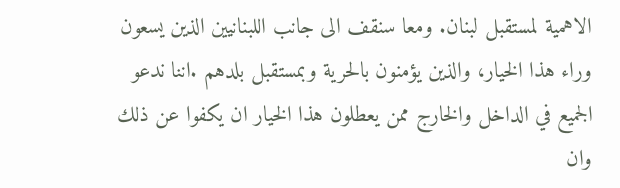الاهمية لمستقبل لبنان. ومعا سنقف الى جانب اللبنانيين الذين يسعون وراء هذا الخيار، والذين يؤمنون بالحرية وبمستقبل بلدهم .اننا ندعو الجميع في الداخل والخارج ممن يعطلون هذا الخيار ان يكفوا عن ذلك وان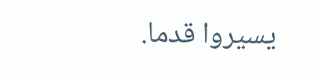يسيروا قدما.